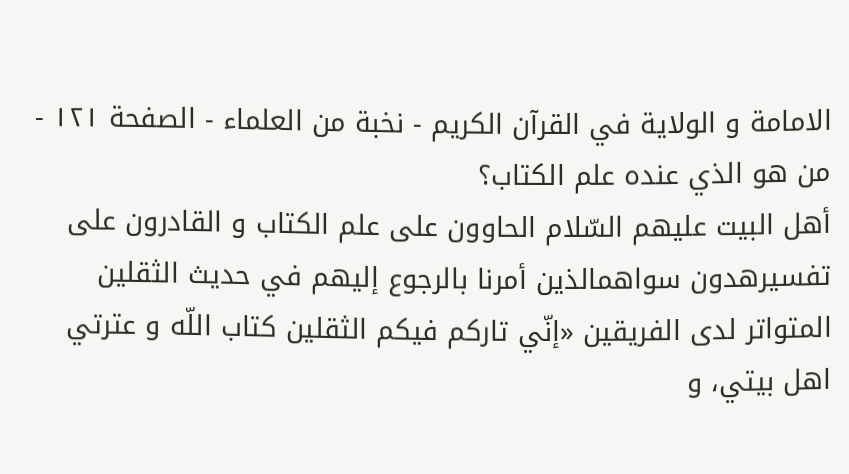الامامة و الولاية في القرآن الكريم - نخبة من العلماء - الصفحة ١٢١ - من هو الذي عنده علم الكتاب؟
أهل البيت عليهم السّلام الحاوون على علم الكتاب و القادرون على تفسيرهدون سواهمالذين أمرنا بالرجوع إليهم في حديث الثقلين المتواتر لدى الفريقين «إنّي تاركم فيكم الثقلين كتاب اللّه و عترتي اهل بيتي، و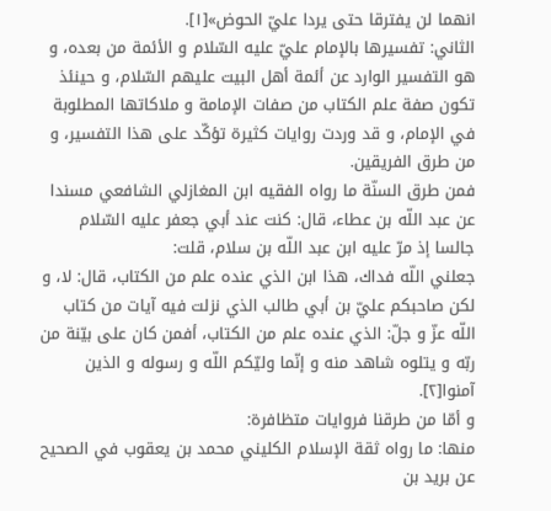انهما لن يفترقا حتى يردا عليّ الحوض»[١].
الثاني: تفسيرها بالإمام عليّ عليه السّلام و الأئمة من بعده، و هو التفسير الوارد عن أئمة أهل البيت عليهم السّلام، و حينئذ تكون صفة علم الكتاب من صفات الإمامة و ملاكاتها المطلوبة في الإمام، و قد وردت روايات كثيرة تؤكّد على هذا التفسير، و من طرق الفريقين.
فمن طرق السنّة ما رواه الفقيه ابن المغازلي الشافعي مسندا عن عبد اللّه بن عطاء، قال: كنت عند أبي جعفر عليه السّلام جالسا إذ مرّ عليه ابن عبد اللّه بن سلام، قلت:
جعلني اللّه فداك، هذا ابن الذي عنده علم من الكتاب، قال: لا، و لكن صاحبكم عليّ بن أبي طالب الذي نزلت فيه آيات من كتاب اللّه عزّ و جلّ: الذي عنده علم من الكتاب، أفمن كان على بيّنة من ربّه و يتلوه شاهد منه و إنّما وليّكم اللّه و رسوله و الذين آمنوا[٢].
و أمّا من طرقنا فروايات متظافرة:
منها: ما رواه ثقة الإسلام الكليني محمد بن يعقوب في الصحيح عن بريد بن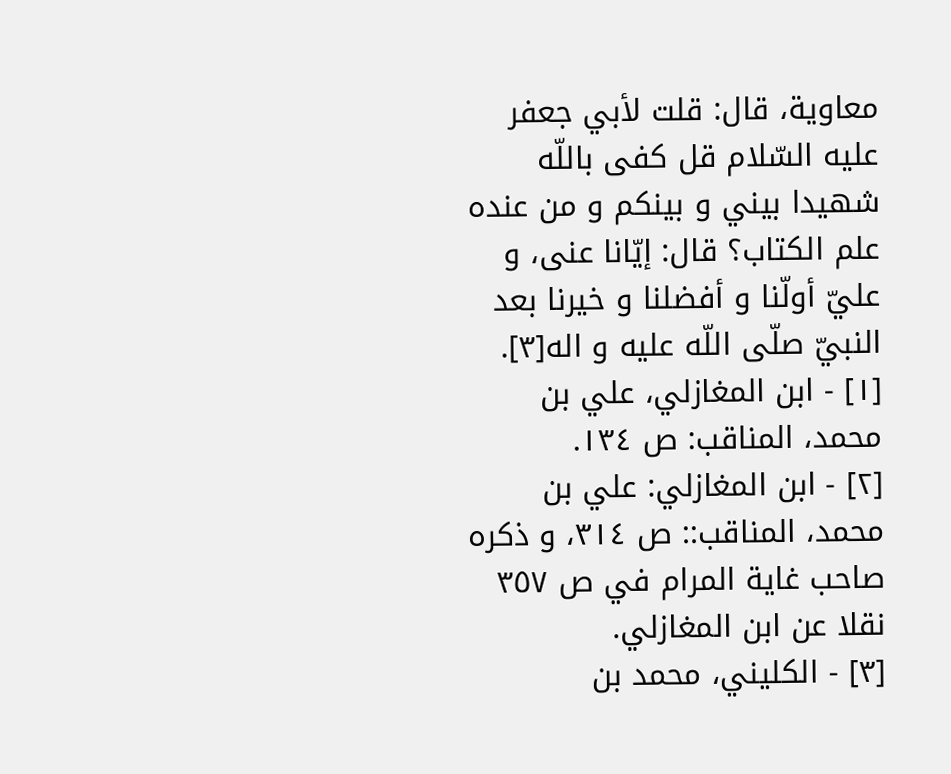معاوية، قال: قلت لأبي جعفر عليه السّلام قل كفى باللّه شهيدا بيني و بينكم و من عنده علم الكتاب؟ قال: إيّانا عنى، و عليّ أولّنا و أفضلنا و خيرنا بعد النبيّ صلّى اللّه عليه و اله[٣].
[١] - ابن المغازلي، علي بن محمد، المناقب: ص ١٣٤.
[٢] - ابن المغازلي: علي بن محمد، المناقب:: ص ٣١٤، و ذكره صاحب غاية المرام في ص ٣٥٧ نقلا عن ابن المغازلي.
[٣] - الكليني، محمد بن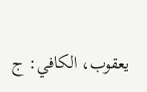يعقوب، الكافي: ج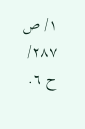١/ ص ٢٨٧/ ح ٦.